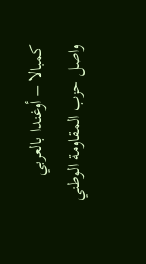كمبالا – أوغندا بالعربي
واصل حزب المقاومة الوطني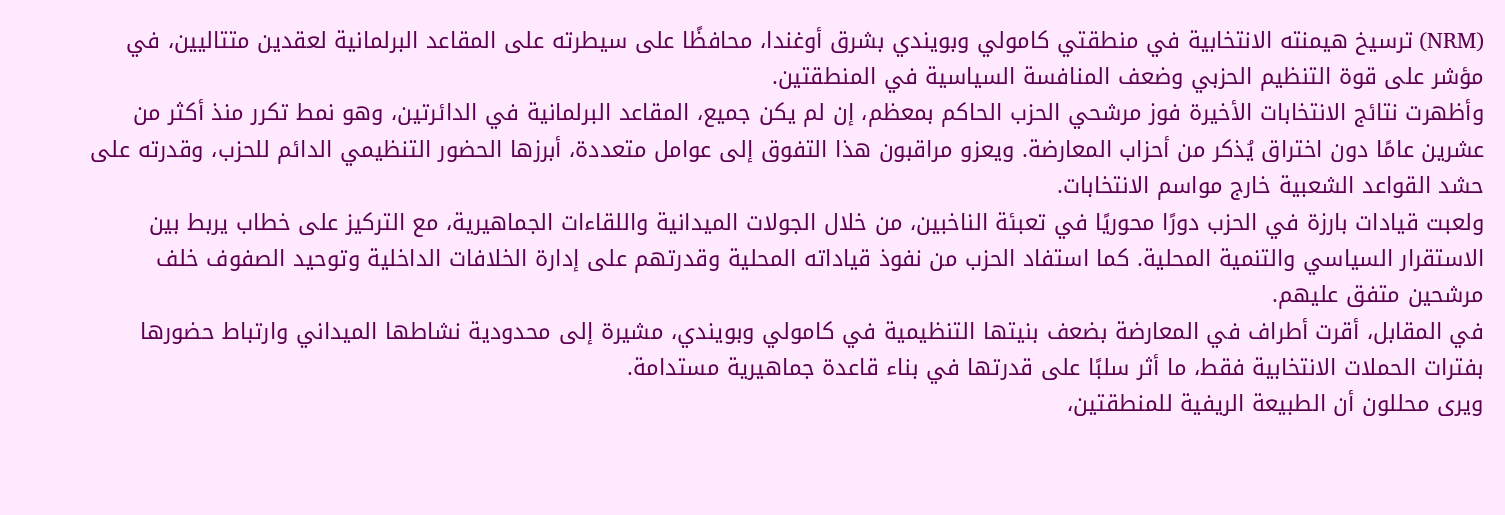(NRM) ترسيخ هيمنته الانتخابية في منطقتي كامولي وبويندي بشرق أوغندا، محافظًا على سيطرته على المقاعد البرلمانية لعقدين متتاليين، في مؤشر على قوة التنظيم الحزبي وضعف المنافسة السياسية في المنطقتين.
وأظهرت نتائج الانتخابات الأخيرة فوز مرشحي الحزب الحاكم بمعظم، إن لم يكن جميع، المقاعد البرلمانية في الدائرتين، وهو نمط تكرر منذ أكثر من عشرين عامًا دون اختراق يُذكر من أحزاب المعارضة. ويعزو مراقبون هذا التفوق إلى عوامل متعددة، أبرزها الحضور التنظيمي الدائم للحزب، وقدرته على حشد القواعد الشعبية خارج مواسم الانتخابات.
ولعبت قيادات بارزة في الحزب دورًا محوريًا في تعبئة الناخبين، من خلال الجولات الميدانية واللقاءات الجماهيرية، مع التركيز على خطاب يربط بين الاستقرار السياسي والتنمية المحلية. كما استفاد الحزب من نفوذ قياداته المحلية وقدرتهم على إدارة الخلافات الداخلية وتوحيد الصفوف خلف مرشحين متفق عليهم.
في المقابل، أقرت أطراف في المعارضة بضعف بنيتها التنظيمية في كامولي وبويندي، مشيرة إلى محدودية نشاطها الميداني وارتباط حضورها بفترات الحملات الانتخابية فقط، ما أثر سلبًا على قدرتها في بناء قاعدة جماهيرية مستدامة.
ويرى محللون أن الطبيعة الريفية للمنطقتين،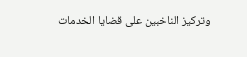وتركيز الناخبين على قضايا الخدمات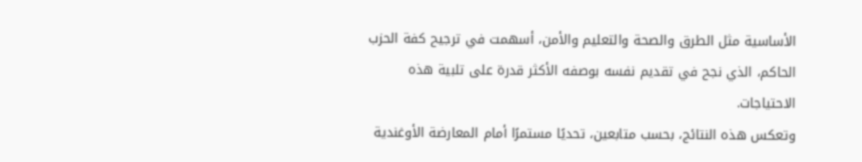الأساسية مثل الطرق والصحة والتعليم والأمن، أسهمت في ترجيح كفة الحزب الحاكم، الذي نجح في تقديم نفسه بوصفه الأكثر قدرة على تلبية هذه الاحتياجات.
وتعكس هذه النتائج، بحسب متابعين، تحديًا مستمرًا أمام المعارضة الأوغندية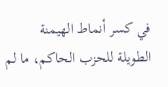في كسر أنماط الهيمنة الطويلة للحزب الحاكم، ما لم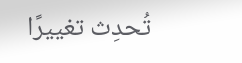تُحدِث تغييرًا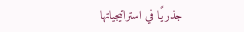جذريًا في استراتيجياتها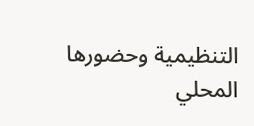التنظيمية وحضورها المحلي